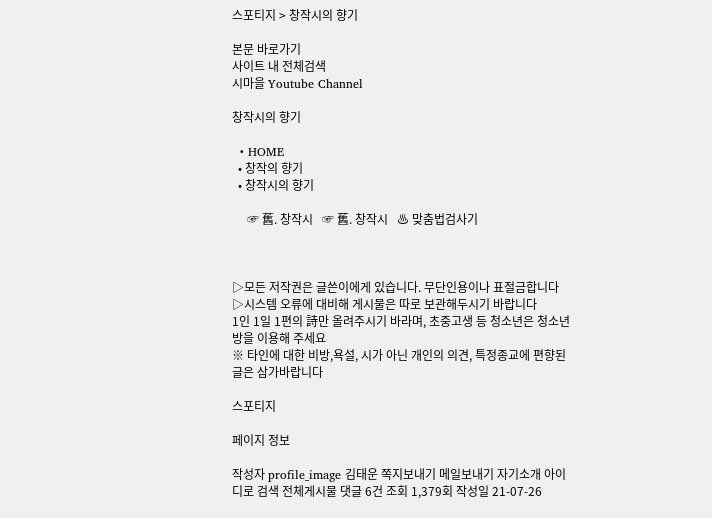스포티지 > 창작시의 향기

본문 바로가기
사이트 내 전체검색
시마을 Youtube Channel

창작시의 향기

  • HOME
  • 창작의 향기
  • 창작시의 향기

     ☞ 舊. 창작시   ☞ 舊. 창작시   ♨ 맞춤법검사기



▷모든 저작권은 글쓴이에게 있습니다. 무단인용이나 표절금합니다
▷시스템 오류에 대비해 게시물은 따로 보관해두시기 바랍니다
1인 1일 1편의 詩만 올려주시기 바라며, 초중고생 등 청소년은 청소년방을 이용해 주세요
※ 타인에 대한 비방,욕설, 시가 아닌 개인의 의견, 특정종교에 편향된 글은 삼가바랍니다

스포티지

페이지 정보

작성자 profile_image 김태운 쪽지보내기 메일보내기 자기소개 아이디로 검색 전체게시물 댓글 6건 조회 1,379회 작성일 21-07-26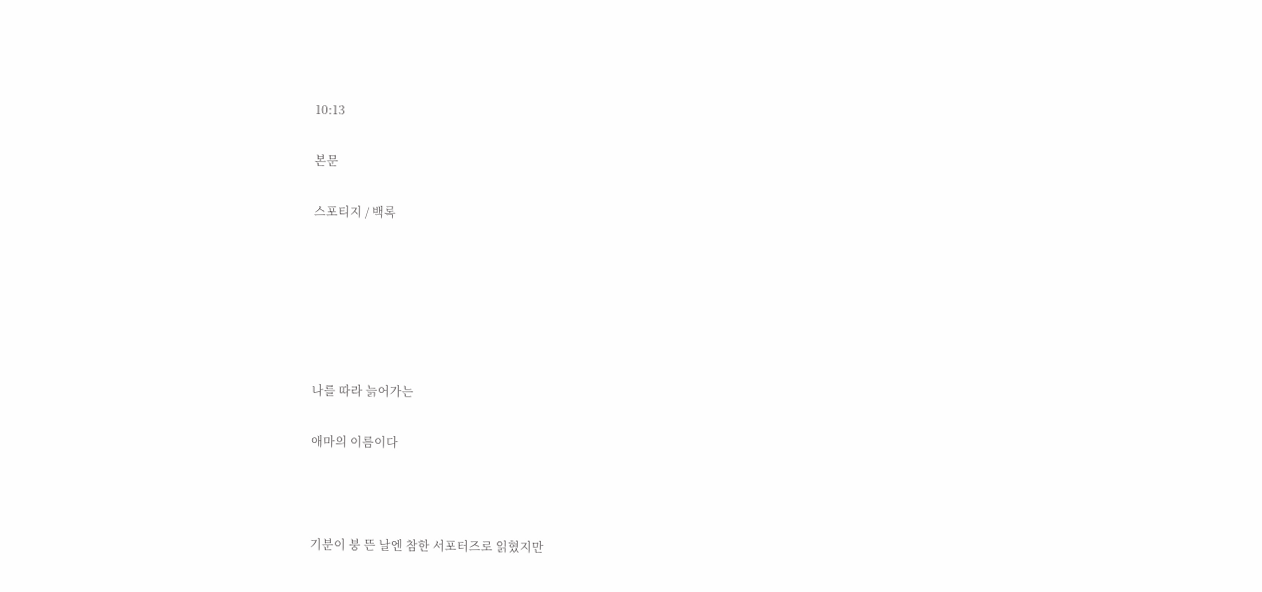10:13

본문

스포티지 / 백록






나를 따라 늙어가는

애마의 이름이다



기분이 붕 뜬 날엔 참한 서포터즈로 읽혔지만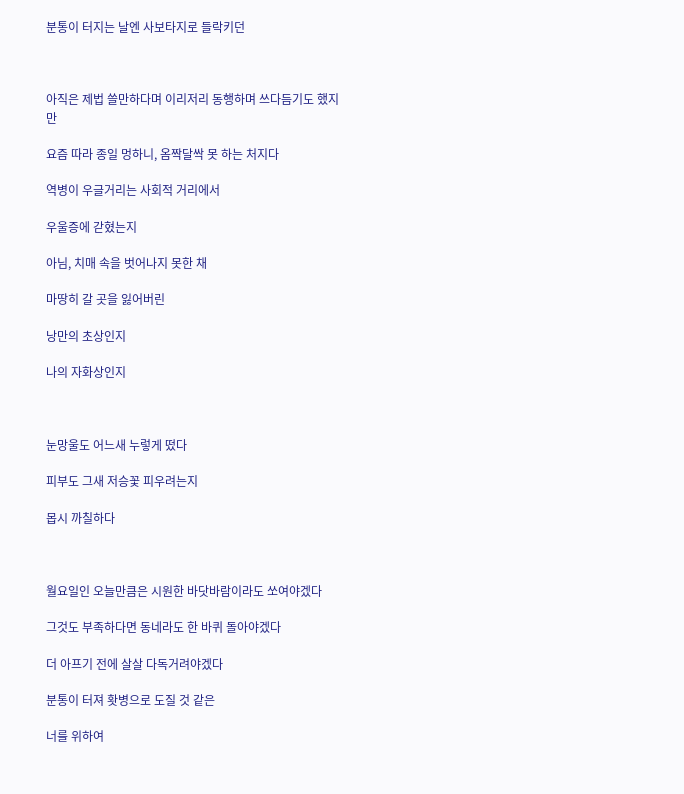분통이 터지는 날엔 사보타지로 들락키던



아직은 제법 쓸만하다며 이리저리 동행하며 쓰다듬기도 했지만

요즘 따라 종일 멍하니, 옴짝달싹 못 하는 처지다

역병이 우글거리는 사회적 거리에서

우울증에 갇혔는지

아님, 치매 속을 벗어나지 못한 채

마땅히 갈 곳을 잃어버린

낭만의 초상인지

나의 자화상인지



눈망울도 어느새 누렇게 떴다

피부도 그새 저승꽃 피우려는지

몹시 까칠하다



월요일인 오늘만큼은 시원한 바닷바람이라도 쏘여야겠다

그것도 부족하다면 동네라도 한 바퀴 돌아야겠다

더 아프기 전에 살살 다독거려야겠다

분통이 터져 홧병으로 도질 것 같은

너를 위하여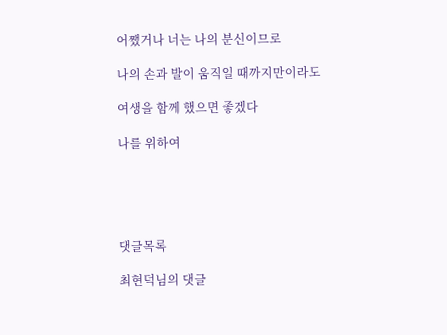어쨌거나 너는 나의 분신이므로

나의 손과 발이 움직일 때까지만이라도

여생을 함께 했으면 좋겠다

나를 위하여





댓글목록

최현덕님의 댓글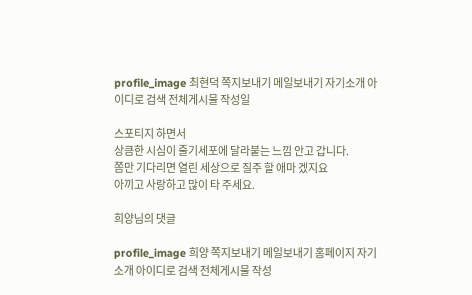profile_image 최현덕 쪽지보내기 메일보내기 자기소개 아이디로 검색 전체게시물 작성일

스포티지 하면서
상큼한 시심이 줄기세포에 달라붙는 느낌 안고 갑니다.
쫌만 기다리면 열린 세상으로 질주 할 애마 겠지요
아끼고 사랑하고 많이 타 주세요.

희양님의 댓글

profile_image 희양 쪽지보내기 메일보내기 홈페이지 자기소개 아이디로 검색 전체게시물 작성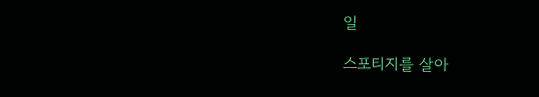일

스포티지를 살아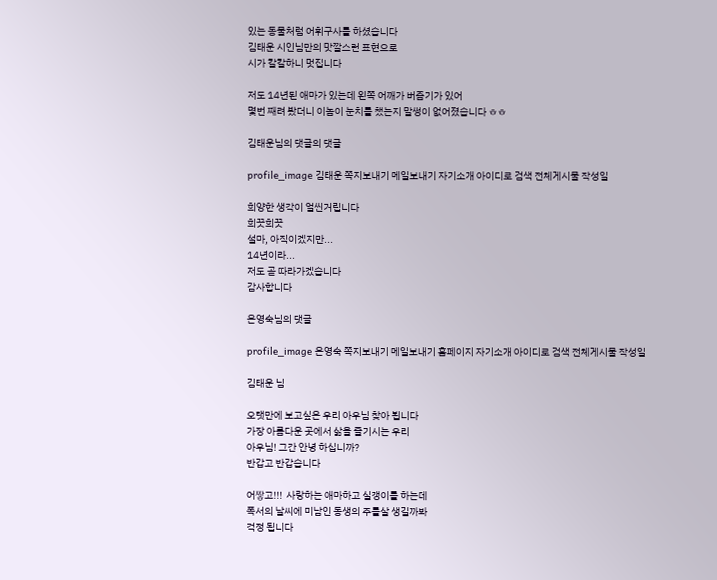있는 동물처럼 어휘구사를 하셨습니다
김태운 시인님만의 맛깔스런 표현으로
시가 칼칼하니 멋집니다

저도 14년된 애마가 있는데 왼쪽 어깨가 버즘기가 있어
몇번 째려 봤더니 이놈이 눈치를 챘는지 말썽이 없어졌습니다 ㅎㅎ

김태운님의 댓글의 댓글

profile_image 김태운 쪽지보내기 메일보내기 자기소개 아이디로 검색 전체게시물 작성일

희양한 생각이 얼씬거립니다
희끗희끗
설마, 아직이겠지만...
14년이라...
저도 곧 따라가겠습니다
감사합니다

은영숙님의 댓글

profile_image 은영숙 쪽지보내기 메일보내기 홈페이지 자기소개 아이디로 검색 전체게시물 작성일

김태운 님

오랫만에 보고싶은 우리 아우님 찾아 뵙니다
가장 아름다운 곳에서 삶을 즐기시는 우리
아우님! 그간 안녕 하십니까?
반갑고 반갑습니다

어짷고!!!  사랑하는 애마하고 실갱이를 하는데
폭서의 날씨에 미남인 동생의 주를살 생길까봐
걱정 됩니다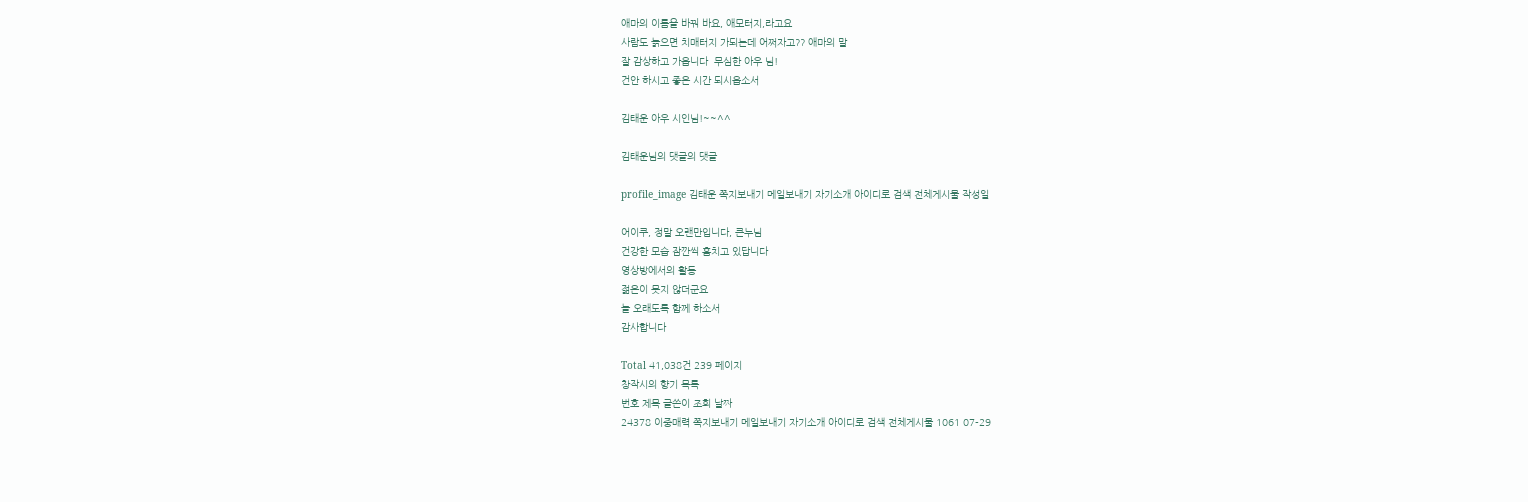애마의 이름을 바꿔 바요, 애모터지,라고요
사람도 늙으면 치매터지 가되는데 어쩌자고?? 애마의 말
잘 감상하고 가옵니다  무심한 아우 님!
건안 하시고 좋은 시간 되시옵소서

김태운 아우 시인님!~~^^

김태운님의 댓글의 댓글

profile_image 김태운 쪽지보내기 메일보내기 자기소개 아이디로 검색 전체게시물 작성일

어이쿠, 정말 오랜만입니다, 큰누님
건강한 모습 잠깐씩 훔치고 있답니다
영상방에서의 활동
젊은이 못지 않더군요
늘 오래도록 함께 하소서
감사합니다

Total 41,038건 239 페이지
창작시의 향기 목록
번호 제목 글쓴이 조회 날짜
24378 이중매력 쪽지보내기 메일보내기 자기소개 아이디로 검색 전체게시물 1061 07-29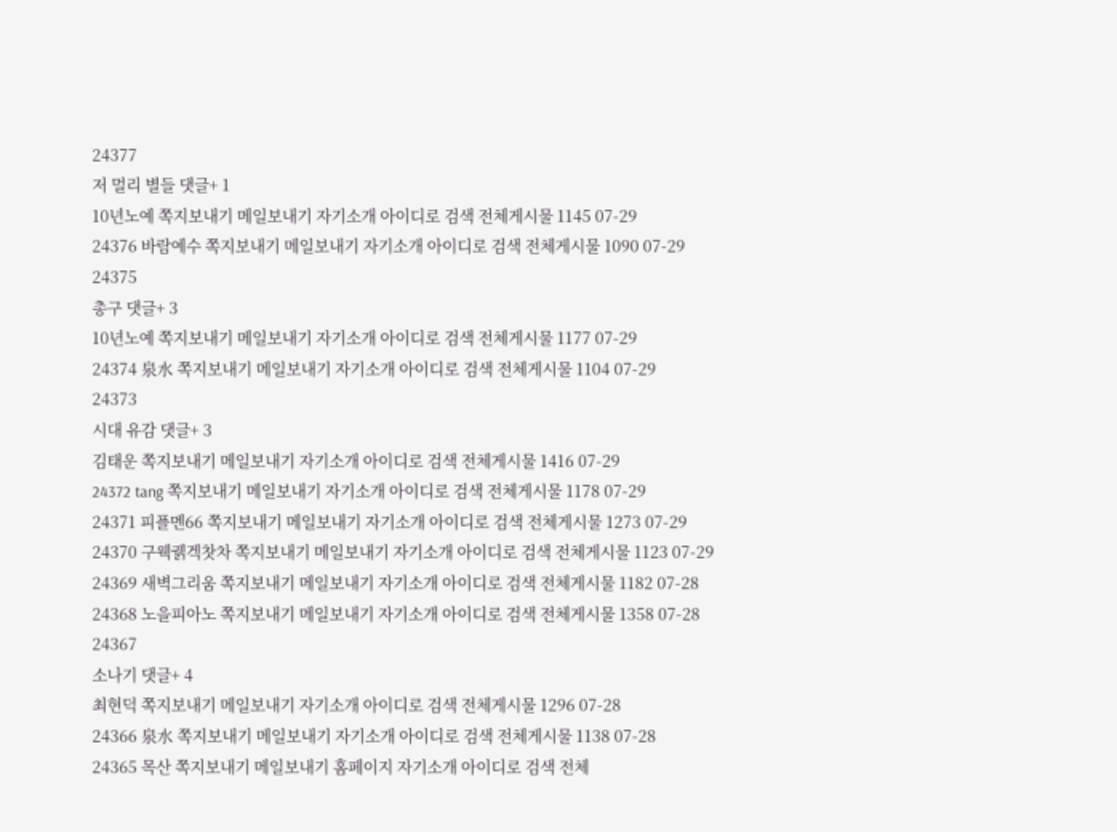24377
저 멀리 별들 댓글+ 1
10년노예 쪽지보내기 메일보내기 자기소개 아이디로 검색 전체게시물 1145 07-29
24376 바람예수 쪽지보내기 메일보내기 자기소개 아이디로 검색 전체게시물 1090 07-29
24375
총구 댓글+ 3
10년노예 쪽지보내기 메일보내기 자기소개 아이디로 검색 전체게시물 1177 07-29
24374 泉水 쪽지보내기 메일보내기 자기소개 아이디로 검색 전체게시물 1104 07-29
24373
시대 유감 댓글+ 3
김태운 쪽지보내기 메일보내기 자기소개 아이디로 검색 전체게시물 1416 07-29
24372 tang 쪽지보내기 메일보내기 자기소개 아이디로 검색 전체게시물 1178 07-29
24371 피플멘66 쪽지보내기 메일보내기 자기소개 아이디로 검색 전체게시물 1273 07-29
24370 구웩궭겍찻차 쪽지보내기 메일보내기 자기소개 아이디로 검색 전체게시물 1123 07-29
24369 새벽그리움 쪽지보내기 메일보내기 자기소개 아이디로 검색 전체게시물 1182 07-28
24368 노을피아노 쪽지보내기 메일보내기 자기소개 아이디로 검색 전체게시물 1358 07-28
24367
소나기 댓글+ 4
최현덕 쪽지보내기 메일보내기 자기소개 아이디로 검색 전체게시물 1296 07-28
24366 泉水 쪽지보내기 메일보내기 자기소개 아이디로 검색 전체게시물 1138 07-28
24365 목산 쪽지보내기 메일보내기 홈페이지 자기소개 아이디로 검색 전체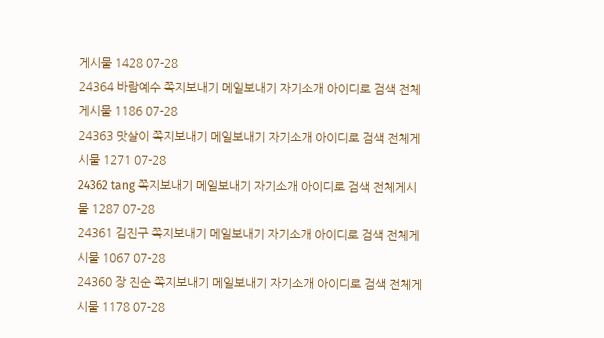게시물 1428 07-28
24364 바람예수 쪽지보내기 메일보내기 자기소개 아이디로 검색 전체게시물 1186 07-28
24363 맛살이 쪽지보내기 메일보내기 자기소개 아이디로 검색 전체게시물 1271 07-28
24362 tang 쪽지보내기 메일보내기 자기소개 아이디로 검색 전체게시물 1287 07-28
24361 김진구 쪽지보내기 메일보내기 자기소개 아이디로 검색 전체게시물 1067 07-28
24360 장 진순 쪽지보내기 메일보내기 자기소개 아이디로 검색 전체게시물 1178 07-28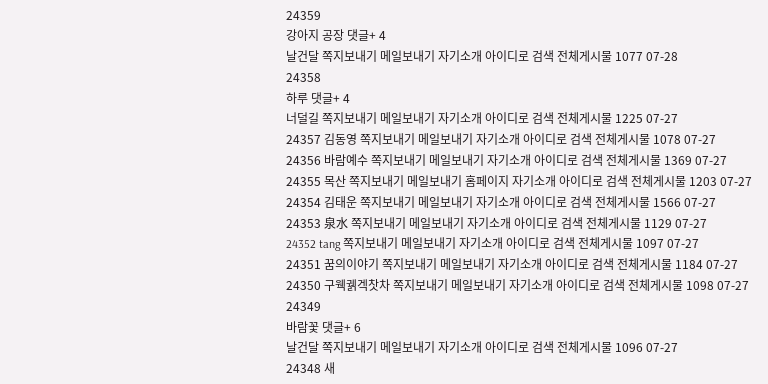24359
강아지 공장 댓글+ 4
날건달 쪽지보내기 메일보내기 자기소개 아이디로 검색 전체게시물 1077 07-28
24358
하루 댓글+ 4
너덜길 쪽지보내기 메일보내기 자기소개 아이디로 검색 전체게시물 1225 07-27
24357 김동영 쪽지보내기 메일보내기 자기소개 아이디로 검색 전체게시물 1078 07-27
24356 바람예수 쪽지보내기 메일보내기 자기소개 아이디로 검색 전체게시물 1369 07-27
24355 목산 쪽지보내기 메일보내기 홈페이지 자기소개 아이디로 검색 전체게시물 1203 07-27
24354 김태운 쪽지보내기 메일보내기 자기소개 아이디로 검색 전체게시물 1566 07-27
24353 泉水 쪽지보내기 메일보내기 자기소개 아이디로 검색 전체게시물 1129 07-27
24352 tang 쪽지보내기 메일보내기 자기소개 아이디로 검색 전체게시물 1097 07-27
24351 꿈의이야기 쪽지보내기 메일보내기 자기소개 아이디로 검색 전체게시물 1184 07-27
24350 구웩궭겍찻차 쪽지보내기 메일보내기 자기소개 아이디로 검색 전체게시물 1098 07-27
24349
바람꽃 댓글+ 6
날건달 쪽지보내기 메일보내기 자기소개 아이디로 검색 전체게시물 1096 07-27
24348 새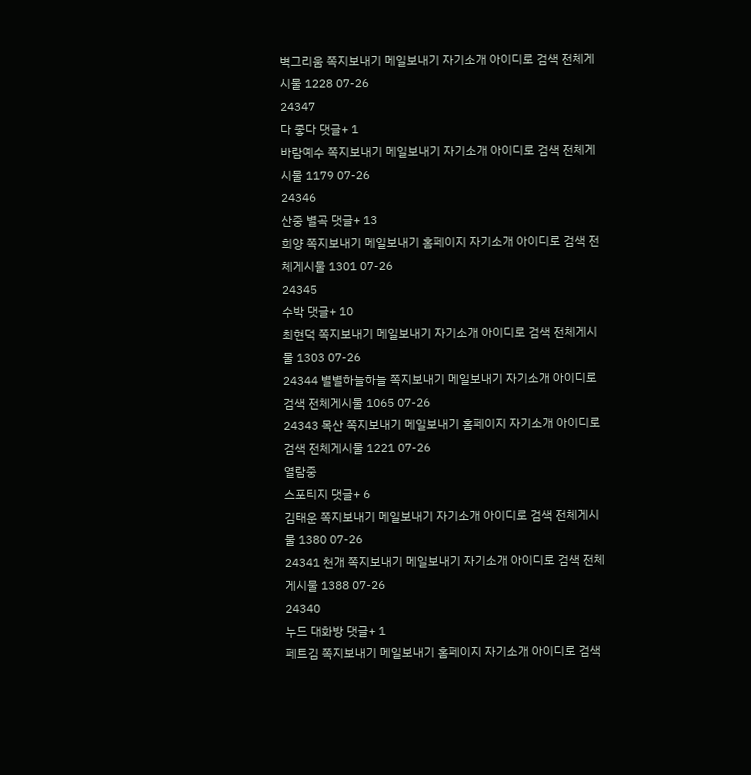벽그리움 쪽지보내기 메일보내기 자기소개 아이디로 검색 전체게시물 1228 07-26
24347
다 좋다 댓글+ 1
바람예수 쪽지보내기 메일보내기 자기소개 아이디로 검색 전체게시물 1179 07-26
24346
산중 별곡 댓글+ 13
희양 쪽지보내기 메일보내기 홈페이지 자기소개 아이디로 검색 전체게시물 1301 07-26
24345
수박 댓글+ 10
최현덕 쪽지보내기 메일보내기 자기소개 아이디로 검색 전체게시물 1303 07-26
24344 별별하늘하늘 쪽지보내기 메일보내기 자기소개 아이디로 검색 전체게시물 1065 07-26
24343 목산 쪽지보내기 메일보내기 홈페이지 자기소개 아이디로 검색 전체게시물 1221 07-26
열람중
스포티지 댓글+ 6
김태운 쪽지보내기 메일보내기 자기소개 아이디로 검색 전체게시물 1380 07-26
24341 천개 쪽지보내기 메일보내기 자기소개 아이디로 검색 전체게시물 1388 07-26
24340
누드 대화방 댓글+ 1
페트김 쪽지보내기 메일보내기 홈페이지 자기소개 아이디로 검색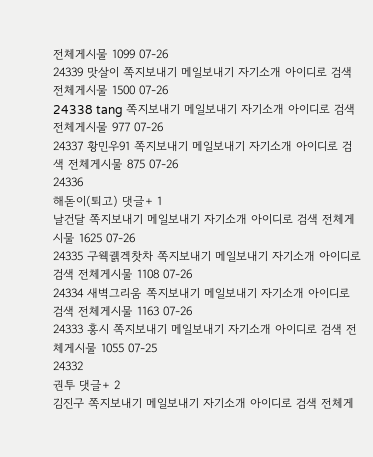전체게시물 1099 07-26
24339 맛살이 쪽지보내기 메일보내기 자기소개 아이디로 검색 전체게시물 1500 07-26
24338 tang 쪽지보내기 메일보내기 자기소개 아이디로 검색 전체게시물 977 07-26
24337 황민우91 쪽지보내기 메일보내기 자기소개 아이디로 검색 전체게시물 875 07-26
24336
해돋이(퇴고) 댓글+ 1
날건달 쪽지보내기 메일보내기 자기소개 아이디로 검색 전체게시물 1625 07-26
24335 구웩궭겍찻차 쪽지보내기 메일보내기 자기소개 아이디로 검색 전체게시물 1108 07-26
24334 새벽그리움 쪽지보내기 메일보내기 자기소개 아이디로 검색 전체게시물 1163 07-26
24333 홍시 쪽지보내기 메일보내기 자기소개 아이디로 검색 전체게시물 1055 07-25
24332
권투 댓글+ 2
김진구 쪽지보내기 메일보내기 자기소개 아이디로 검색 전체게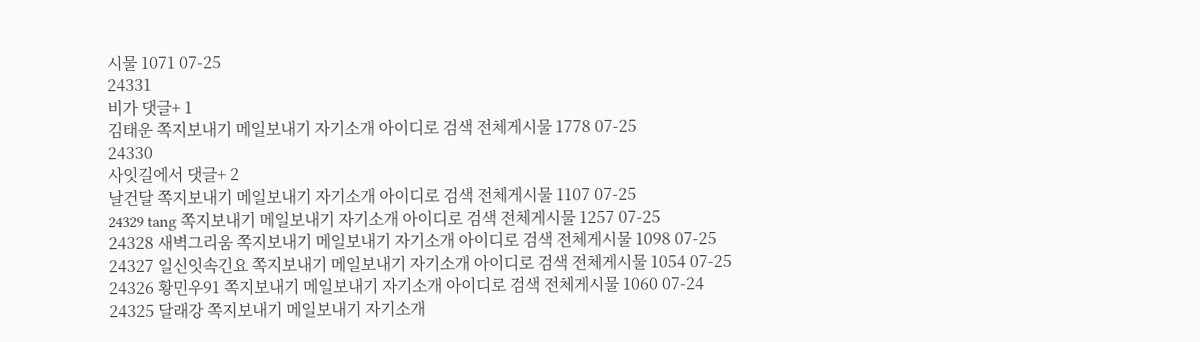시물 1071 07-25
24331
비가 댓글+ 1
김태운 쪽지보내기 메일보내기 자기소개 아이디로 검색 전체게시물 1778 07-25
24330
사잇길에서 댓글+ 2
날건달 쪽지보내기 메일보내기 자기소개 아이디로 검색 전체게시물 1107 07-25
24329 tang 쪽지보내기 메일보내기 자기소개 아이디로 검색 전체게시물 1257 07-25
24328 새벽그리움 쪽지보내기 메일보내기 자기소개 아이디로 검색 전체게시물 1098 07-25
24327 일신잇속긴요 쪽지보내기 메일보내기 자기소개 아이디로 검색 전체게시물 1054 07-25
24326 황민우91 쪽지보내기 메일보내기 자기소개 아이디로 검색 전체게시물 1060 07-24
24325 달래강 쪽지보내기 메일보내기 자기소개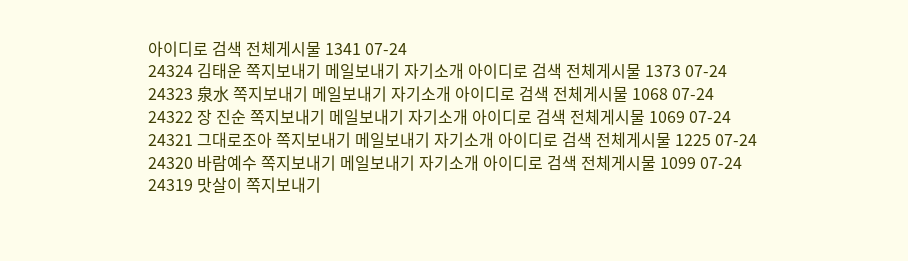아이디로 검색 전체게시물 1341 07-24
24324 김태운 쪽지보내기 메일보내기 자기소개 아이디로 검색 전체게시물 1373 07-24
24323 泉水 쪽지보내기 메일보내기 자기소개 아이디로 검색 전체게시물 1068 07-24
24322 장 진순 쪽지보내기 메일보내기 자기소개 아이디로 검색 전체게시물 1069 07-24
24321 그대로조아 쪽지보내기 메일보내기 자기소개 아이디로 검색 전체게시물 1225 07-24
24320 바람예수 쪽지보내기 메일보내기 자기소개 아이디로 검색 전체게시물 1099 07-24
24319 맛살이 쪽지보내기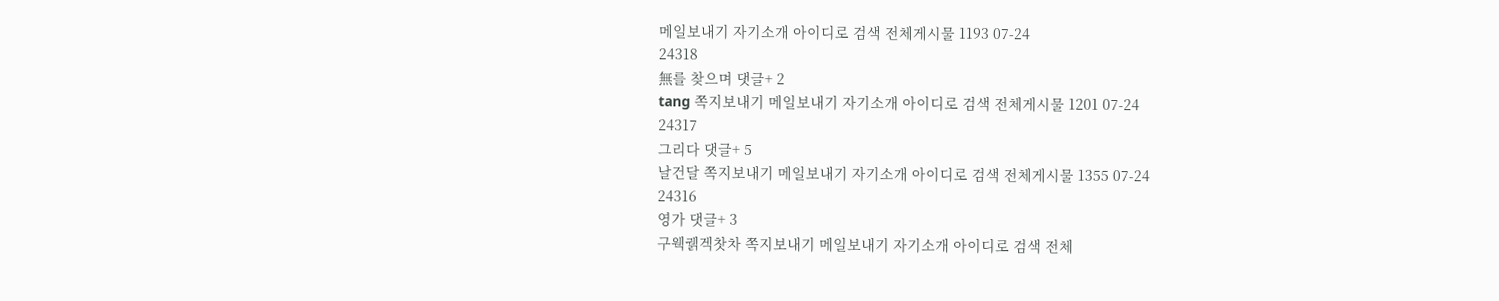메일보내기 자기소개 아이디로 검색 전체게시물 1193 07-24
24318
無를 찾으며 댓글+ 2
tang 쪽지보내기 메일보내기 자기소개 아이디로 검색 전체게시물 1201 07-24
24317
그리다 댓글+ 5
날건달 쪽지보내기 메일보내기 자기소개 아이디로 검색 전체게시물 1355 07-24
24316
영가 댓글+ 3
구웩궭겍찻차 쪽지보내기 메일보내기 자기소개 아이디로 검색 전체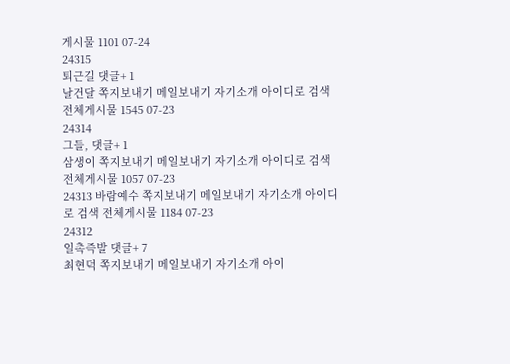게시물 1101 07-24
24315
퇴근길 댓글+ 1
날건달 쪽지보내기 메일보내기 자기소개 아이디로 검색 전체게시물 1545 07-23
24314
그들, 댓글+ 1
삼생이 쪽지보내기 메일보내기 자기소개 아이디로 검색 전체게시물 1057 07-23
24313 바람예수 쪽지보내기 메일보내기 자기소개 아이디로 검색 전체게시물 1184 07-23
24312
일촉즉발 댓글+ 7
최현덕 쪽지보내기 메일보내기 자기소개 아이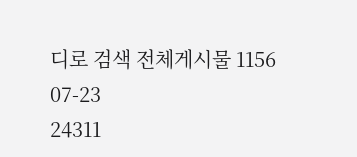디로 검색 전체게시물 1156 07-23
24311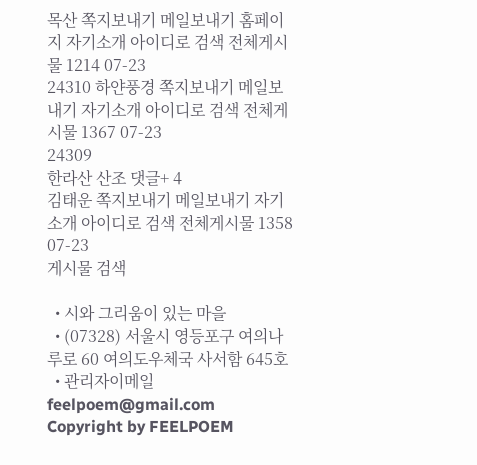목산 쪽지보내기 메일보내기 홈페이지 자기소개 아이디로 검색 전체게시물 1214 07-23
24310 하얀풍경 쪽지보내기 메일보내기 자기소개 아이디로 검색 전체게시물 1367 07-23
24309
한라산 산조 댓글+ 4
김태운 쪽지보내기 메일보내기 자기소개 아이디로 검색 전체게시물 1358 07-23
게시물 검색

  • 시와 그리움이 있는 마을
  • (07328) 서울시 영등포구 여의나루로 60 여의도우체국 사서함 645호
  • 관리자이메일 feelpoem@gmail.com
Copyright by FEELPOEM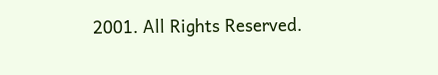2001. All Rights Reserved.